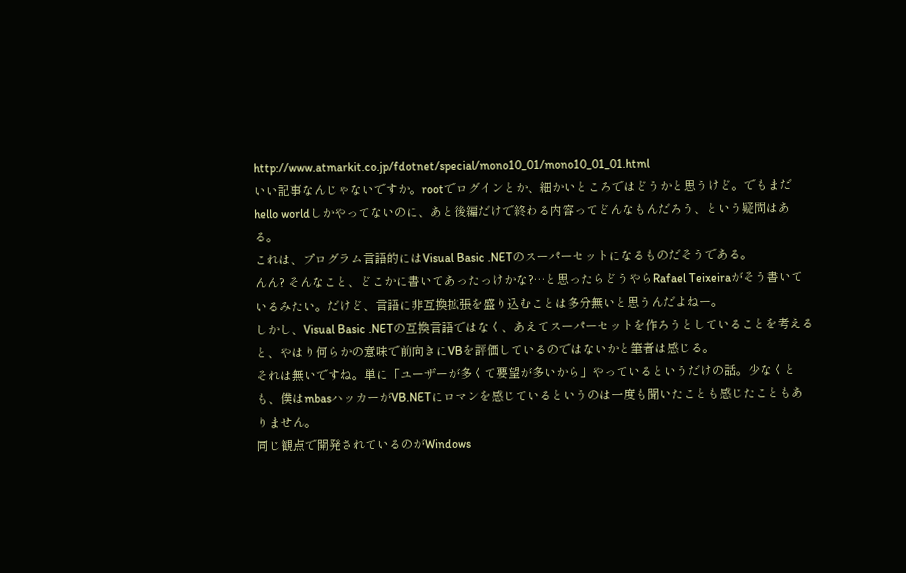http://www.atmarkit.co.jp/fdotnet/special/mono10_01/mono10_01_01.html
いい記事なんじゃないですか。rootでログインとか、細かいところではどうかと思うけど。でもまだhello worldしかやってないのに、あと後編だけで終わる内容ってどんなもんだろう、という疑問はある。
これは、プログラム言語的にはVisual Basic .NETのスーパーセットになるものだそうである。
んん? そんなこと、どこかに書いてあったっけかな?…と思ったらどうやらRafael Teixeiraがそう書いているみたい。だけど、言語に非互換拡張を盛り込むことは多分無いと思うんだよねー。
しかし、Visual Basic .NETの互換言語ではなく、あえてスーパーセットを作ろうとしていることを考えると、やはり何らかの意味で前向きにVBを評価しているのではないかと筆者は感じる。
それは無いですね。単に「ユーザーが多くて要望が多いから」やっているというだけの話。少なくとも、僕はmbasハッカーがVB.NETにロマンを感じているというのは一度も聞いたことも感じたこともありません。
同じ観点で開発されているのがWindows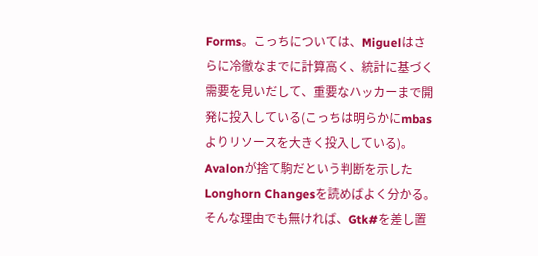Forms。こっちについては、Miguelはさらに冷徹なまでに計算高く、統計に基づく需要を見いだして、重要なハッカーまで開発に投入している(こっちは明らかにmbasよりリソースを大きく投入している)。Avalonが捨て駒だという判断を示したLonghorn Changesを読めばよく分かる。そんな理由でも無ければ、Gtk#を差し置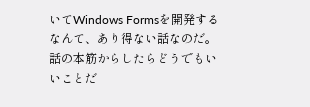いてWindows Formsを開発するなんて、あり得ない話なのだ。
話の本筋からしたらどうでもいいことだ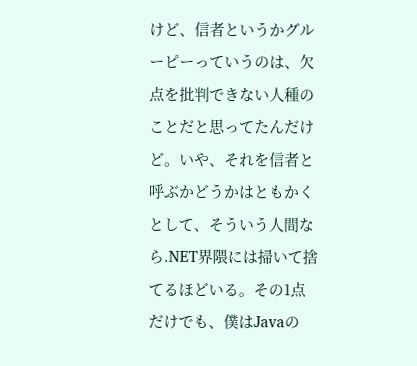けど、信者というかグルーピーっていうのは、欠点を批判できない人種のことだと思ってたんだけど。いや、それを信者と呼ぶかどうかはともかくとして、そういう人間なら.NET界隈には掃いて捨てるほどいる。その1点だけでも、僕はJavaの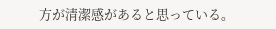方が清潔感があると思っている。